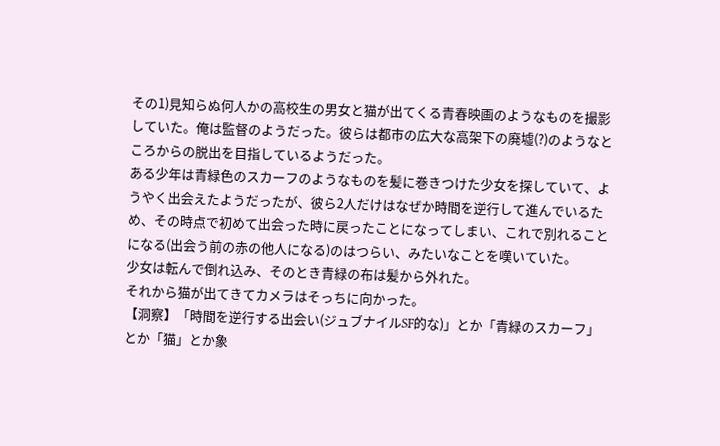その1)見知らぬ何人かの高校生の男女と猫が出てくる青春映画のようなものを撮影していた。俺は監督のようだった。彼らは都市の広大な高架下の廃墟(?)のようなところからの脱出を目指しているようだった。
ある少年は青緑色のスカーフのようなものを髪に巻きつけた少女を探していて、ようやく出会えたようだったが、彼ら2人だけはなぜか時間を逆行して進んでいるため、その時点で初めて出会った時に戻ったことになってしまい、これで別れることになる(出会う前の赤の他人になる)のはつらい、みたいなことを嘆いていた。
少女は転んで倒れ込み、そのとき青緑の布は髪から外れた。
それから猫が出てきてカメラはそっちに向かった。
【洞察】「時間を逆行する出会い(ジュブナイルSF的な)」とか「青緑のスカーフ」とか「猫」とか象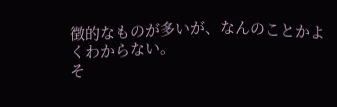徴的なものが多いが、なんのことかよくわからない。
そ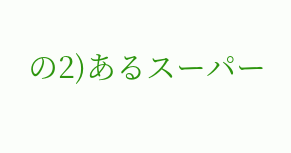の2)あるスーパー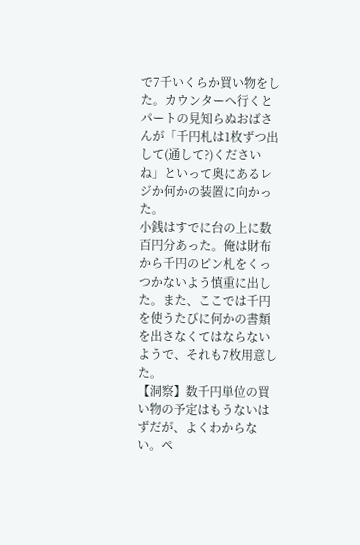で7千いくらか買い物をした。カウンターへ行くとパートの見知らぬおばさんが「千円札は1枚ずつ出して(通して?)くださいね」といって奥にあるレジか何かの装置に向かった。
小銭はすでに台の上に数百円分あった。俺は財布から千円のピン札をくっつかないよう慎重に出した。また、ここでは千円を使うたびに何かの書類を出さなくてはならないようで、それも7枚用意した。
【洞察】数千円単位の買い物の予定はもうないはずだが、よくわからない。ペ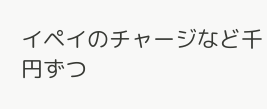イペイのチャージなど千円ずつ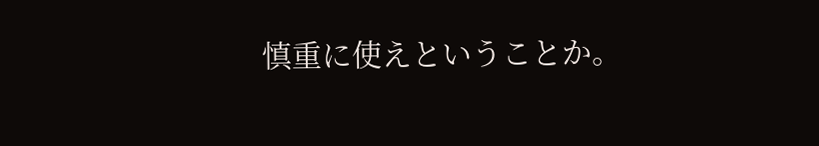慎重に使えということか。